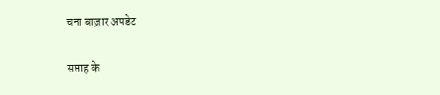चना बाज़ार अपडेट

सप्ताह के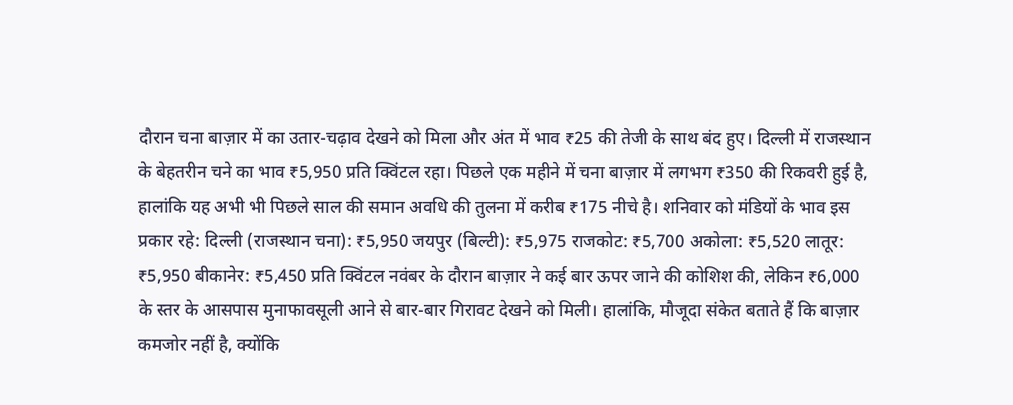दौरान चना बाज़ार में का उतार-चढ़ाव देखने को मिला और अंत में भाव ₹25 की तेजी के साथ बंद हुए। दिल्ली में राजस्थान के बेहतरीन चने का भाव ₹5,950 प्रति क्विंटल रहा। पिछले एक महीने में चना बाज़ार में लगभग ₹350 की रिकवरी हुई है, हालांकि यह अभी भी पिछले साल की समान अवधि की तुलना में करीब ₹175 नीचे है। शनिवार को मंडियों के भाव इस प्रकार रहे: दिल्ली (राजस्थान चना): ₹5,950 जयपुर (बिल्टी): ₹5,975 राजकोट: ₹5,700 अकोला: ₹5,520 लातूर: ₹5,950 बीकानेर: ₹5,450 प्रति क्विंटल नवंबर के दौरान बाज़ार ने कई बार ऊपर जाने की कोशिश की, लेकिन ₹6,000 के स्तर के आसपास मुनाफावसूली आने से बार-बार गिरावट देखने को मिली। हालांकि, मौजूदा संकेत बताते हैं कि बाज़ार कमजोर नहीं है, क्योंकि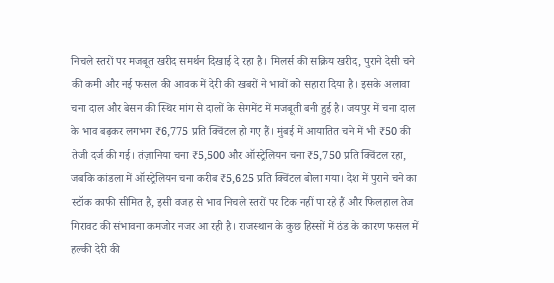निचले स्तरों पर मजबूत खरीद समर्थन दिखाई दे रहा है। मिलर्स की सक्रिय खरीद, पुराने देसी चने की कमी और नई फसल की आवक में देरी की खबरों ने भावों को सहारा दिया है। इसके अलावा चना दाल और बेसन की स्थिर मांग से दालों के सेगमेंट में मजबूती बनी हुई है। जयपुर में चना दाल के भाव बढ़कर लगभग ₹6,775 प्रति क्विंटल हो गए हैं। मुंबई में आयातित चने में भी ₹50 की तेजी दर्ज की गई। तंज़ानिया चना ₹5,500 और ऑस्ट्रेलियन चना ₹5,750 प्रति क्विंटल रहा, जबकि कांडला में ऑस्ट्रेलियन चना करीब ₹5,625 प्रति क्विंटल बोला गया। देश में पुराने चने का स्टॉक काफी सीमित है, इसी वजह से भाव निचले स्तरों पर टिक नहीं पा रहे हैं और फिलहाल तेज गिरावट की संभावना कमजोर नजर आ रही है। राजस्थान के कुछ हिस्सों में ठंड के कारण फसल में हल्की देरी की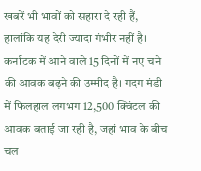खबरें भी भावों को सहारा दे रही हैं, हालांकि यह देरी ज्यादा गंभीर नहीं है। कर्नाटक में आने वाले 15 दिनों में नए चने की आवक बढ़ने की उम्मीद है। गदग मंडी में फिलहाल लगभग 12,500 क्विंटल की आवक बताई जा रही है, जहां भाव के बीच चल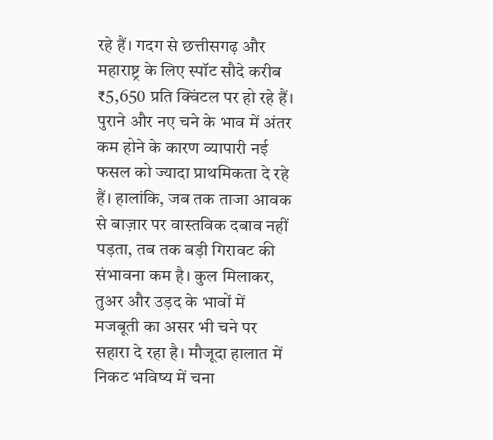रहे हैं। गदग से छत्तीसगढ़ और महाराष्ट्र के लिए स्पॉट सौदे करीब ₹5,650 प्रति क्विंटल पर हो रहे हैं। पुराने और नए चने के भाव में अंतर कम होने के कारण व्यापारी नई फसल को ज्यादा प्राथमिकता दे रहे हैं। हालांकि, जब तक ताजा आवक से बाज़ार पर वास्तविक दबाव नहीं पड़ता, तब तक बड़ी गिरावट की संभावना कम है। कुल मिलाकर, तुअर और उड़द के भावों में मजबूती का असर भी चने पर सहारा दे रहा है। मौजूदा हालात में निकट भविष्य में चना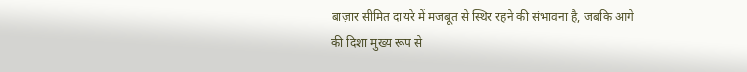बाज़ार सीमित दायरे में मजबूत से स्थिर रहने की संभावना है, जबकि आगे की दिशा मुख्य रूप से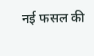नई फसल की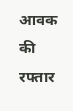आवक की रफ्तार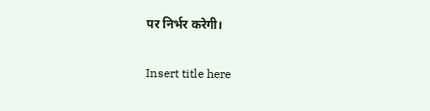पर निर्भर करेगी।

Insert title here